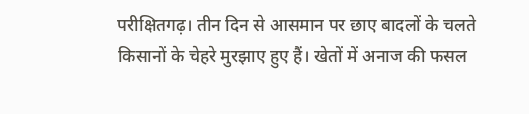परीक्षितगढ़। तीन दिन से आसमान पर छाए बादलों के चलते किसानों के चेहरे मुरझाए हुए हैं। खेतों में अनाज की फसल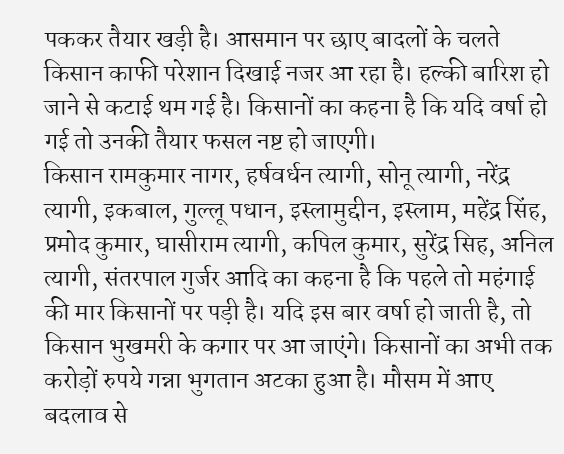पककर तैयार खड़ी है। आसमान पर छाए बादलों के चलते किसान काफी परेशान दिखाई नजर आ रहा है। हल्की बारिश हो जाने से कटाई थम गई है। किसानों का कहना है कि यदि वर्षा हो गई तो उनकी तैयार फसल नष्ट हो जाएगी।
किसान रामकुमार नागर, हर्षवर्धन त्यागी, सोनू त्यागी, नरेंद्र त्यागी, इकबाल, गुल्लू पधान, इस्लामुद्दीन, इस्लाम, महेंद्र सिंह, प्रमोद कुमार, घासीराम त्यागी, कपिल कुमार, सुरेंद्र सिह, अनिल त्यागी, संतरपाल गुर्जर आदि का कहना है कि पहले तो महंगाई की मार किसानों पर पड़ी है। यदि इस बार वर्षा हो जाती है, तो किसान भुखमरी के कगार पर आ जाएंगे। किसानों का अभी तक करोड़ों रुपये गन्ना भुगतान अटका हुआ है। मौसम में आए बदलाव से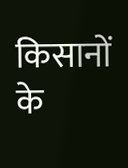किसानों के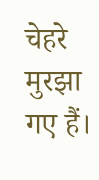चेहरे मुरझा गए हैं।